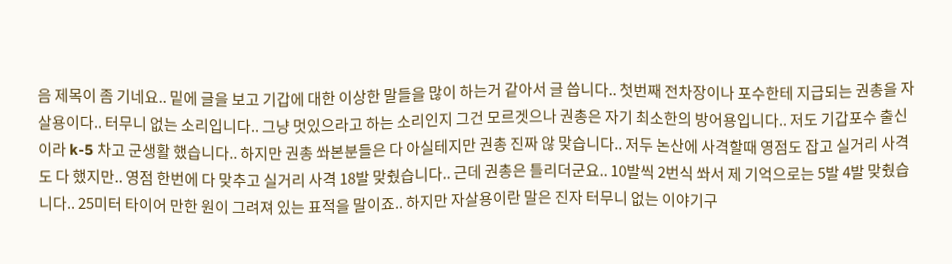음 제목이 좀 기네요.. 밑에 글을 보고 기갑에 대한 이상한 말들을 많이 하는거 같아서 글 씁니다.. 첫번째 전차장이나 포수한테 지급되는 권총을 자살용이다.. 터무니 없는 소리입니다.. 그냥 멋있으라고 하는 소리인지 그건 모르겟으나 권총은 자기 최소한의 방어용입니다.. 저도 기갑포수 출신이라 k-5 차고 군생활 했습니다.. 하지만 권총 쏴본분들은 다 아실테지만 권총 진짜 않 맞습니다.. 저두 논산에 사격할때 영점도 잡고 실거리 사격도 다 했지만.. 영점 한번에 다 맞추고 실거리 사격 18발 맞췄습니다.. 근데 권총은 틀리더군요.. 10발씩 2번식 쏴서 제 기억으로는 5발 4발 맞췄습니다.. 25미터 타이어 만한 원이 그려져 있는 표적을 말이죠.. 하지만 자살용이란 말은 진자 터무니 없는 이야기구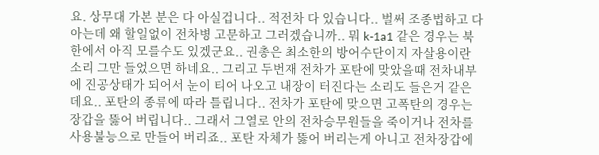요. 상무대 가본 분은 다 아실겁니다.. 적전차 다 있습니다.. 벌써 조종법하고 다 아는데 왜 할일없이 전차병 고문하고 그러겠습니까.. 뭐 k-1a1 같은 경우는 북한에서 아직 모를수도 있겠군요.. 권총은 최소한의 방어수단이지 자살용이란 소리 그만 들었으면 하네요.. 그리고 두번재 전차가 포탄에 맞았을때 전차내부에 진공상태가 되어서 눈이 티어 나오고 내장이 터진다는 소리도 들은거 같은데요.. 포탄의 종류에 따라 틀립니다.. 전차가 포탄에 맞으면 고폭탄의 경우는 장갑을 뚫어 버립니다.. 그래서 그열로 안의 전차승무원들을 죽이거나 전차를 사용불능으로 만들어 버리죠.. 포탄 자체가 뚫어 버리는게 아니고 전차장갑에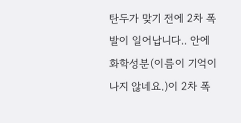탄두가 맞기 전에 2차 폭발이 일어납니다.. 안에 화학성분(이름이 기억이 나지 않네요.)이 2차 폭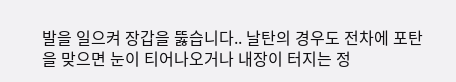발을 일으켜 장갑을 뚫습니다.. 날탄의 경우도 전차에 포탄을 맞으면 눈이 티어나오거나 내장이 터지는 정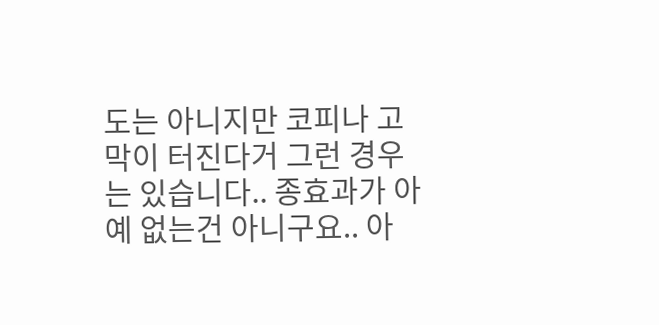도는 아니지만 코피나 고막이 터진다거 그런 경우는 있습니다.. 종효과가 아예 없는건 아니구요.. 아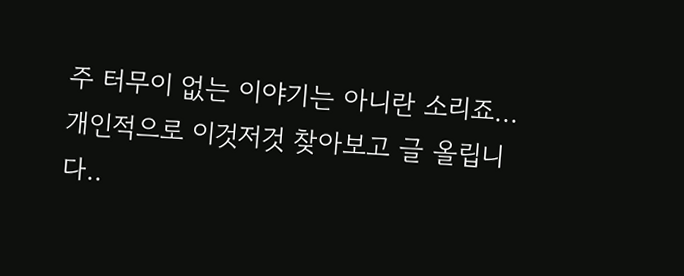주 터무이 없는 이야기는 아니란 소리죠... 개인적으로 이것저것 찾아보고 글 올립니다..